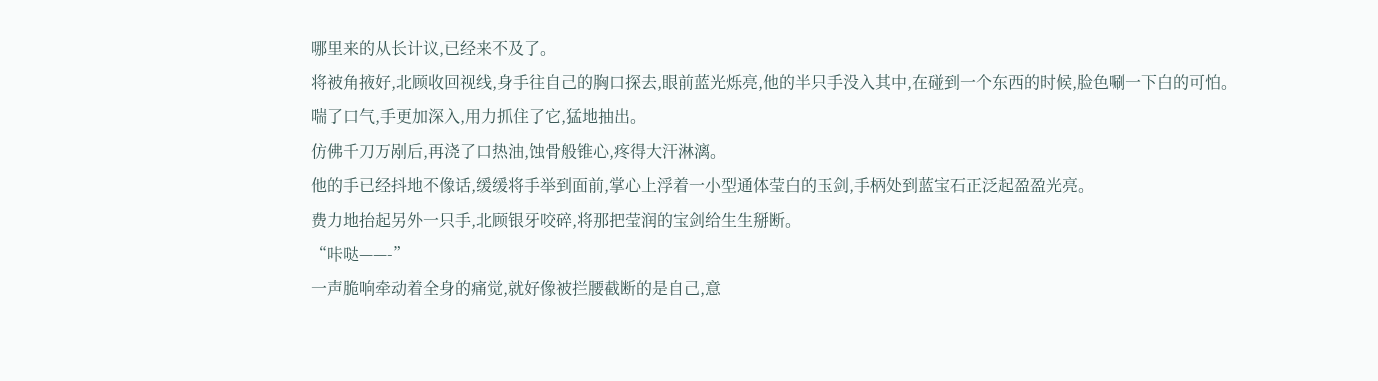哪里来的从长计议,已经来不及了。
将被角掖好,北顾收回视线,身手往自己的胸口探去,眼前蓝光烁亮,他的半只手没入其中,在碰到一个东西的时候,脸色唰一下白的可怕。
喘了口气,手更加深入,用力抓住了它,猛地抽出。
仿佛千刀万剐后,再浇了口热油,蚀骨般锥心,疼得大汗淋漓。
他的手已经抖地不像话,缓缓将手举到面前,掌心上浮着一小型通体莹白的玉剑,手柄处到蓝宝石正泛起盈盈光亮。
费力地抬起另外一只手,北顾银牙咬碎,将那把莹润的宝剑给生生掰断。
“咔哒——-”
一声脆响牵动着全身的痛觉,就好像被拦腰截断的是自己,意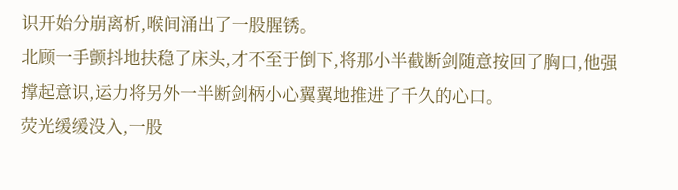识开始分崩离析,喉间涌出了一股腥锈。
北顾一手颤抖地扶稳了床头,才不至于倒下,将那小半截断剑随意按回了胸口,他强撑起意识,运力将另外一半断剑柄小心翼翼地推进了千久的心口。
荧光缓缓没入,一股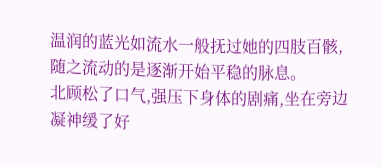温润的蓝光如流水一般抚过她的四肢百骸,随之流动的是逐渐开始平稳的脉息。
北顾松了口气,强压下身体的剧痛,坐在旁边凝神缓了好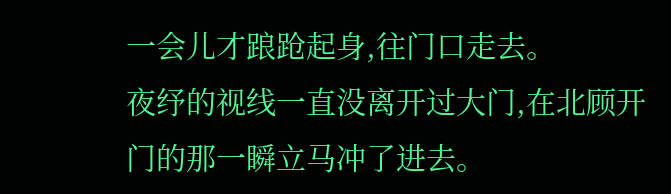一会儿才踉跄起身,往门口走去。
夜纾的视线一直没离开过大门,在北顾开门的那一瞬立马冲了进去。